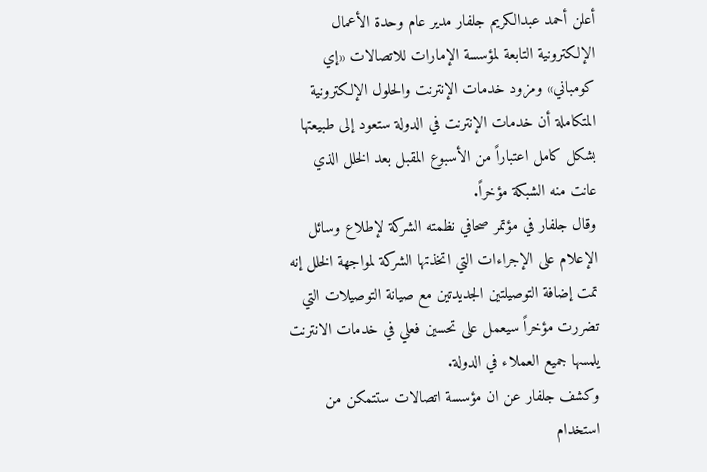أعلن أحمد عبدالكريم جلفار مدير عام وحدة الأعمال الإلكترونية التابعة لمؤسسة الإمارات للاتصالات «إي كومباني» ومزود خدمات الإنترنت والحلول الإلكترونية المتكاملة أن خدمات الإنترنت في الدولة ستعود إلى طبيعتها بشكل كامل اعتباراً من الأسبوع المقبل بعد الخلل الذي عانت منه الشبكة مؤخراً.
وقال جلفار في مؤتمر صحافي نظمته الشركة لإطلاع وسائل الإعلام على الإجراءات التي اتخذتها الشركة لمواجهة الخلل إنه تمت إضافة التوصيلتين الجديدتين مع صيانة التوصيلات التي تضررت مؤخراً سيعمل على تحسين فعلي في خدمات الانترنت يلمسها جميع العملاء في الدولة.
وكشف جلفار عن ان مؤسسة اتصالات ستتمكن من استخدام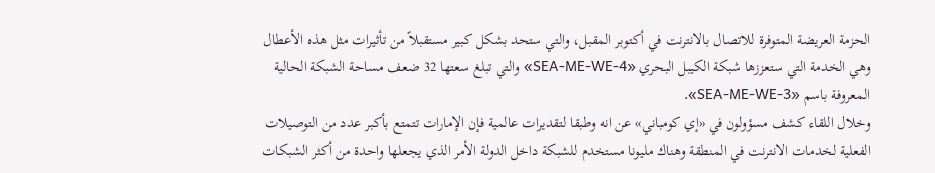الحزمة العريضة المتوفرة للاتصال بالانترنت في أكتوبر المقبل، والتي ستحد بشكل كبير مستقبلاً من تأثيرات مثل هذه الأعطال وهي الخدمة التي ستعززها شبكة الكيبل البحري «SEA-ME-WE-4» والتي تبلغ سعتها 32 ضعف مساحة الشبكة الحالية المعروفة باسم «SEA-ME-WE-3».
وخلال اللقاء كشف مسؤولون في «إي كومباني» عن انه وطبقا لتقديرات عالمية فإن الإمارات تتمتع بأكبر عدد من التوصيلات الفعلية لخدمات الانترنت في المنطقة وهناك مليونا مستخدم للشبكة داخل الدولة الأمر الذي يجعلها واحدة من أكثر الشبكات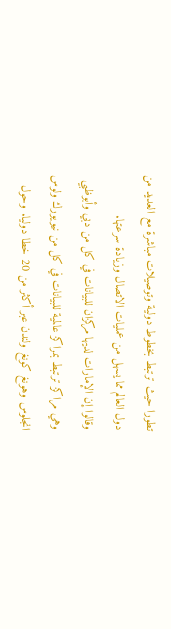تطورا حيث ترتبط بخطوط دولية وتوصيلات مباشرة مع العديد من دول العالم مما يسهل من عمليات الاتصال وزيادة سرعتها.
وقالوا إن الإمارات لديها مركزان للبيانات في كل من دبي وأبوظبي وهي مراكز ترتبط بمراكز عالمية للبيانات في كل من نيويورك ولوس انجلوس وهونغ كونغ ولندن عبر أكثر من 20 خطا دوليا. وحول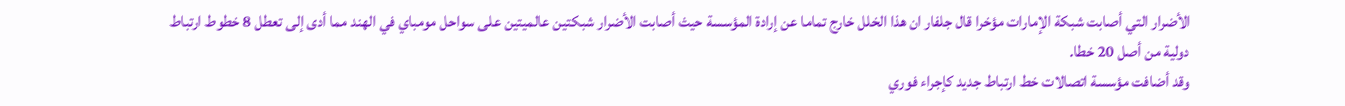الأضرار التي أصابت شبكة الإمارات مؤخرا قال جلفار ان هذا الخلل خارج تماما عن إرادة المؤسسة حيث أصابت الأضرار شبكتين عالميتين على سواحل مومباي في الهند مما أدى إلى تعطل 8 خطوط ارتباط دولية من أصل 20 خطا.
وقد أضافت مؤسسة اتصالات خط ارتباط جديد كإجراء فوري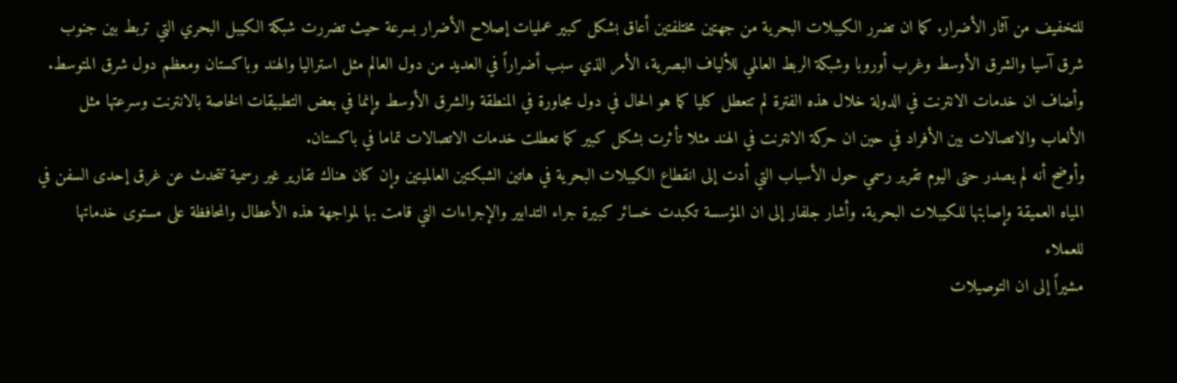للتخفيف من آثار الأضرار. كما ان تضرر الكيبلات البحرية من جهتين مختلفتين أعاق بشكل كبير عمليات إصلاح الأضرار بسرعة حيث تضررت شبكة الكيبل البحري التي تربط بين جنوب شرق آسيا والشرق الأوسط وغرب أوروبا وشبكة الربط العالمي للألياف البصرية، الأمر الذي سبب أضراراً في العديد من دول العالم مثل استراليا والهند وباكستان ومعظم دول شرق المتوسط.
وأضاف ان خدمات الانترنت في الدولة خلال هذه الفترة لم تتعطل كليا كما هو الحال في دول مجاورة في المنطقة والشرق الأوسط وإنما في بعض التطبيقات الخاصة بالانترنت وسرعتها مثل الألعاب والاتصالات بين الأفراد في حين ان حركة الانترنت في الهند مثلا تأثرت بشكل كبير كما تعطلت خدمات الاتصالات تماما في باكستان.
وأوضح أنه لم يصدر حتى اليوم تقرير رسمي حول الأسباب التي أدت إلى انقطاع الكيبلات البحرية في هاتين الشبكتين العالميتين وإن كان هناك تقارير غير رسمية تتحدث عن غرق إحدى السفن في المياه العميقة وإصابتها للكيبلات البحرية. وأشار جلفار إلى ان المؤسسة تكبدت خسائر كبيرة جراء التدابير والإجراءات التي قامت بها لمواجهة هذه الأعطال والمحافظة على مستوى خدماتها للعملاء
مشيراً إلى ان التوصيلات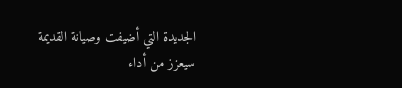الجديدة التي أضيفت وصيانة القديمة سيعزز من أداء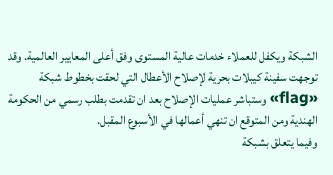الشبكة ويكفل للعملاء خدمات عالية المستوى وفق أعلى المعايير العالمية. وقد توجهت سفينة كيبلات بحرية لإصلاح الأعطال التي لحقت بخطوط شبكة «flag» وستباشر عمليات الإصلاح بعد ان تقدمت بطلب رسمي من الحكومة الهندية ومن المتوقع ان تنهي أعمالها في الأسبوع المقبل.
وفيما يتعلق بشبكة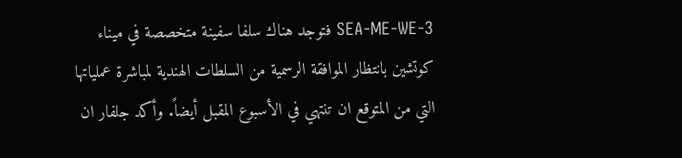SEA-ME-WE-3 فتوجد هناك سلفا سفينة متخصصة في ميناء كوتشين بانتظار الموافقة الرسمية من السلطات الهندية لمباشرة عملياتها التي من المتوقع ان تنتهي في الأسبوع المقبل أيضاً. وأكد جلفار ان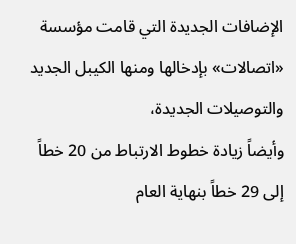الإضافات الجديدة التي قامت مؤسسة «اتصالات» بإدخالها ومنها الكيبل الجديد والتوصيلات الجديدة،
وأيضاً زيادة خطوط الارتباط من 20 خطاً إلى 29 خطاً بنهاية العام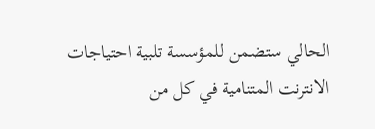الحالي ستضمن للمؤسسة تلبية احتياجات الانترنت المتنامية في كل من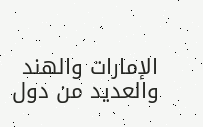الإمارات والهند والعديد من دول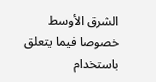الشرق الأوسط خصوصا فيما يتعلق باستخدام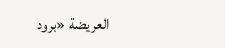العريضة «برود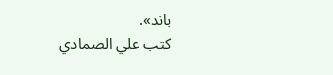باند».
كتب علي الصمادي